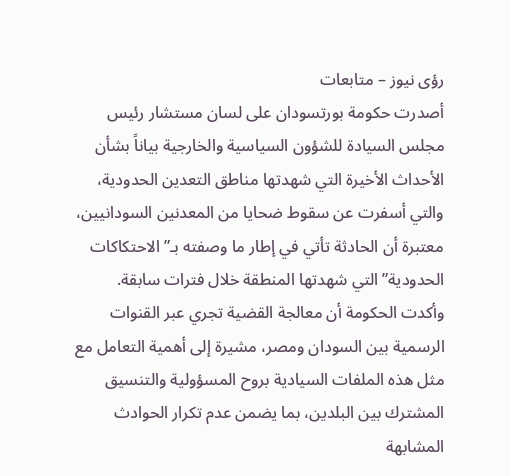رؤى نيوز – متابعات
أصدرت حكومة بورتسودان على لسان مستشار رئيس مجلس السيادة للشؤون السياسية والخارجية بياناً بشأن الأحداث الأخيرة التي شهدتها مناطق التعدين الحدودية، والتي أسفرت عن سقوط ضحايا من المعدنين السودانيين، معتبرة أن الحادثة تأتي في إطار ما وصفته بـ”الاحتكاكات الحدودية” التي شهدتها المنطقة خلال فترات سابقة.
وأكدت الحكومة أن معالجة القضية تجري عبر القنوات الرسمية بين السودان ومصر، مشيرة إلى أهمية التعامل مع مثل هذه الملفات السيادية بروح المسؤولية والتنسيق المشترك بين البلدين، بما يضمن عدم تكرار الحوادث المشابهة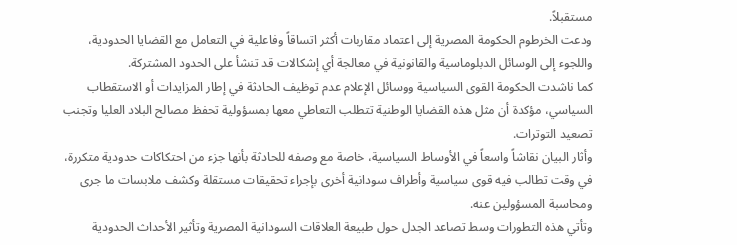مستقبلاً.
ودعت الخرطوم الحكومة المصرية إلى اعتماد مقاربات أكثر اتساقاً وفاعلية في التعامل مع القضايا الحدودية، واللجوء إلى الوسائل الدبلوماسية والقانونية في معالجة أي إشكالات قد تنشأ على الحدود المشتركة.
كما ناشدت الحكومة القوى السياسية ووسائل الإعلام عدم توظيف الحادثة في إطار المزايدات أو الاستقطاب السياسي، مؤكدة أن مثل هذه القضايا الوطنية تتطلب التعاطي معها بمسؤولية تحفظ مصالح البلاد العليا وتجنب تصعيد التوترات.
وأثار البيان نقاشاً واسعاً في الأوساط السياسية، خاصة مع وصفه للحادثة بأنها جزء من احتكاكات حدودية متكررة، في وقت تطالب فيه قوى سياسية وأطراف سودانية أخرى بإجراء تحقيقات مستقلة وكشف ملابسات ما جرى ومحاسبة المسؤولين عنه.
وتأتي هذه التطورات وسط تصاعد الجدل حول طبيعة العلاقات السودانية المصرية وتأثير الأحداث الحدودية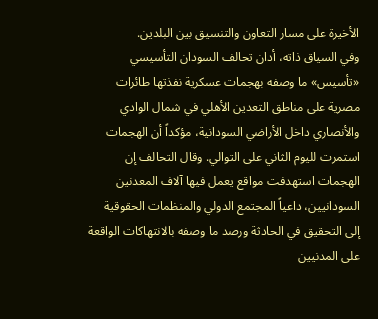الأخيرة على مسار التعاون والتنسيق بين البلدين.
وفي السياق ذاته، أدان تحالف السودان التأسيسي «تأسيس» ما وصفه بهجمات عسكرية نفذتها طائرات مصرية على مناطق التعدين الأهلي في شمال الوادي والأنصاري داخل الأراضي السودانية، مؤكداً أن الهجمات استمرت لليوم الثاني على التوالي. وقال التحالف إن الهجمات استهدفت مواقع يعمل فيها آلاف المعدنين السودانيين، داعياً المجتمع الدولي والمنظمات الحقوقية إلى التحقيق في الحادثة ورصد ما وصفه بالانتهاكات الواقعة على المدنيين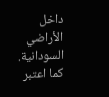داخل الأراضي السودانية. كما اعتبر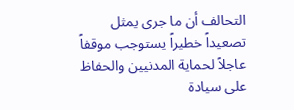التحالف أن ما جرى يمثل تصعيداً خطيراً يستوجب موقفاً عاجلاً لحماية المدنيين والحفاظ على سيادة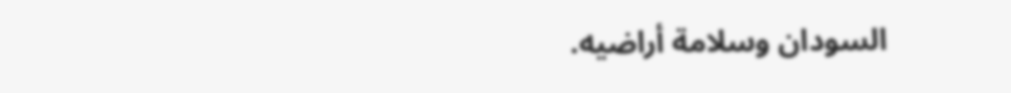السودان وسلامة أراضيه.